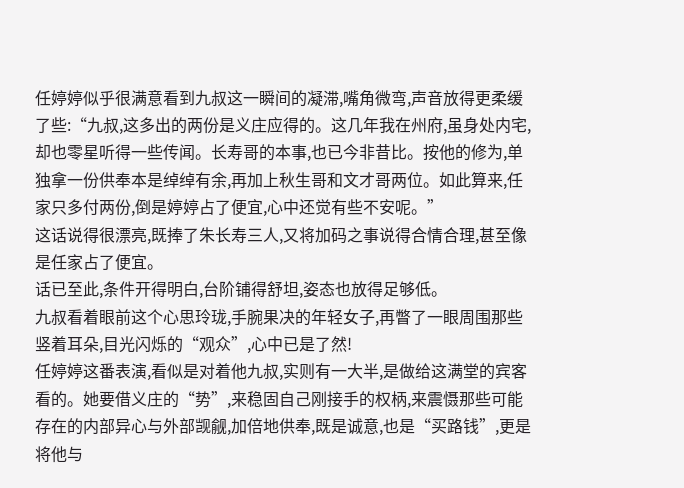任婷婷似乎很满意看到九叔这一瞬间的凝滞,嘴角微弯,声音放得更柔缓了些:“九叔,这多出的两份是义庄应得的。这几年我在州府,虽身处内宅,却也零星听得一些传闻。长寿哥的本事,也已今非昔比。按他的修为,单独拿一份供奉本是绰绰有余,再加上秋生哥和文才哥两位。如此算来,任家只多付两份,倒是婷婷占了便宜,心中还觉有些不安呢。”
这话说得很漂亮,既捧了朱长寿三人,又将加码之事说得合情合理,甚至像是任家占了便宜。
话已至此,条件开得明白,台阶铺得舒坦,姿态也放得足够低。
九叔看着眼前这个心思玲珑,手腕果决的年轻女子,再瞥了一眼周围那些竖着耳朵,目光闪烁的“观众”,心中已是了然!
任婷婷这番表演,看似是对着他九叔,实则有一大半,是做给这满堂的宾客看的。她要借义庄的“势”,来稳固自己刚接手的权柄,来震慑那些可能存在的内部异心与外部觊觎,加倍地供奉,既是诚意,也是“买路钱”,更是将他与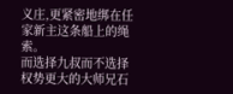义庄,更紧密地绑在任家新主这条船上的绳索。
而选择九叔而不选择权势更大的大师兄石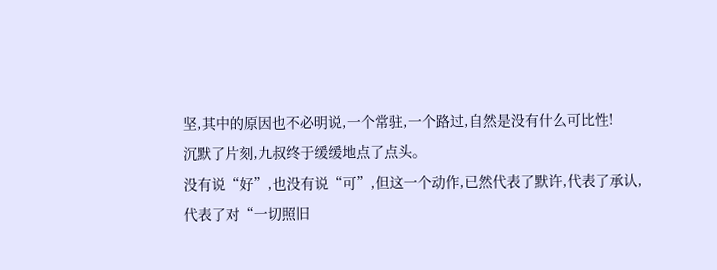坚,其中的原因也不必明说,一个常驻,一个路过,自然是没有什么可比性!
沉默了片刻,九叔终于缓缓地点了点头。
没有说“好”,也没有说“可”,但这一个动作,已然代表了默许,代表了承认,代表了对“一切照旧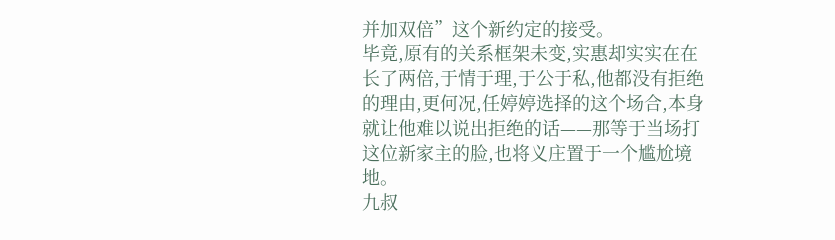并加双倍”这个新约定的接受。
毕竟,原有的关系框架未变,实惠却实实在在长了两倍,于情于理,于公于私,他都没有拒绝的理由,更何况,任婷婷选择的这个场合,本身就让他难以说出拒绝的话——那等于当场打这位新家主的脸,也将义庄置于一个尴尬境地。
九叔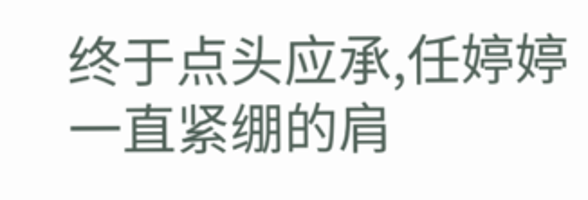终于点头应承,任婷婷一直紧绷的肩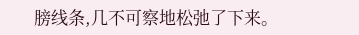膀线条,几不可察地松弛了下来。